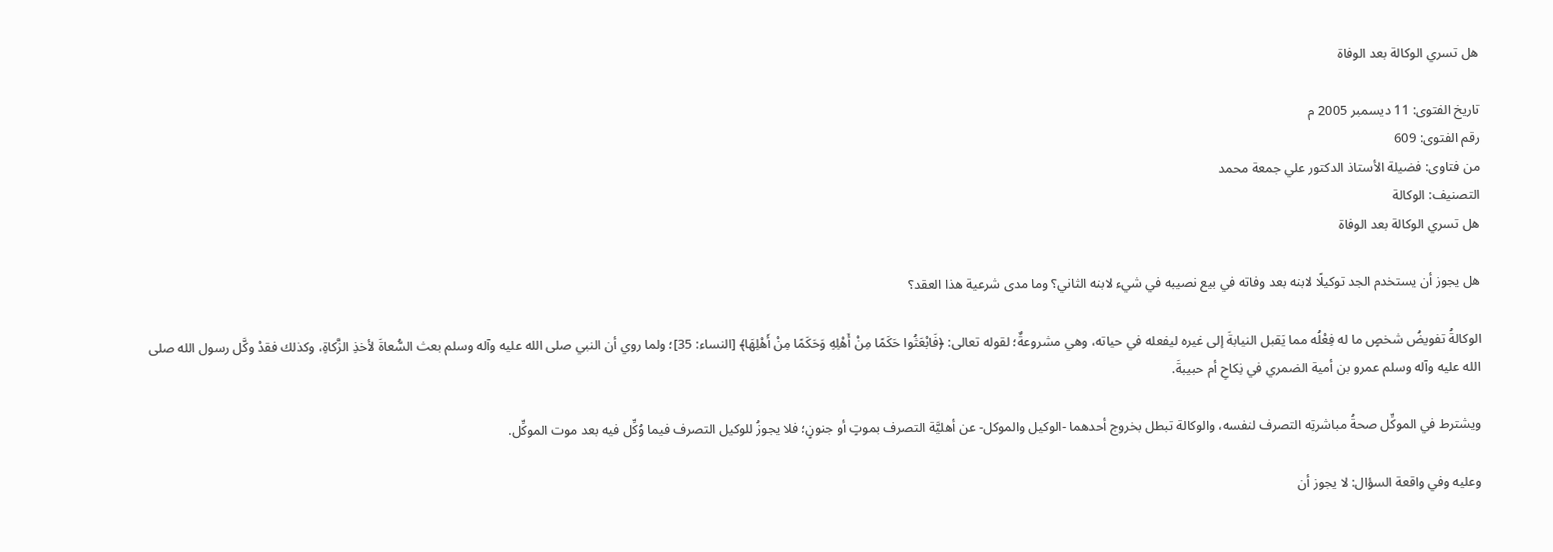هل تسري الوكالة بعد الوفاة

تاريخ الفتوى: 11 ديسمبر 2005 م
رقم الفتوى: 609
من فتاوى: فضيلة الأستاذ الدكتور علي جمعة محمد
التصنيف: الوكالة
هل تسري الوكالة بعد الوفاة

هل يجوز أن يستخدم الجد توكيلًا لابنه بعد وفاته في بيع نصيبه في شيء لابنه الثاني؟ وما مدى شرعية هذا العقد؟

الوكالةُ تفويضُ شخصٍ ما له فِعْلُه مما يَقبل النيابةَ إلى غيره ليفعله في حياته، وهي مشروعةٌ؛ لقوله تعالى: ﴿فَابْعَثُوا حَكَمًا مِنْ أَهْلِهِ وَحَكَمًا مِنْ أَهْلِهَا﴾ [النساء: 35]؛ ولما روي أن النبي صلى الله عليه وآله وسلم بعث السُّعاةَ لأخذِ الزَّكاةِ، وكذلك فقدْ وكَّل رسول الله صلى الله عليه وآله وسلم عمرو بن أمية الضمري في نِكاحِ أم حبيبةَ.

ويشترط في الموكِّل صحةُ مباشرتِه التصرف لنفسه، والوكالة تبطل بخروج أحدهما -الوكيل والموكل- عن أهليَّة التصرف بموتٍ أو جنونٍ؛ فلا يجوزُ للوكيل التصرف فيما وُكِّل فيه بعد موت الموكِّل.

وعليه وفي واقعة السؤال: لا يجوز أن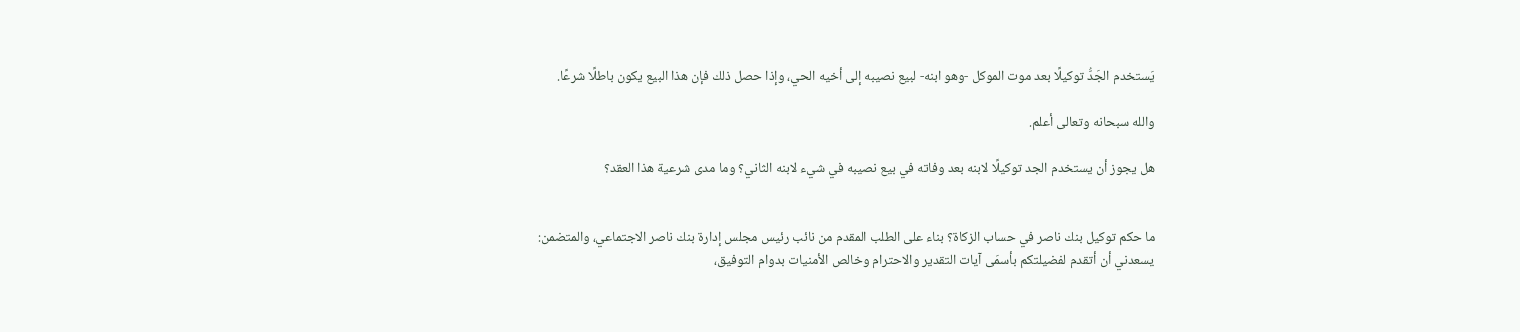يَستخدم الجَدُّ توكيلًا بعد موت الموكل -وهو ابنه- لبيع نصيبه إلى أخيه الحي، وإذا حصل ذلك فإن هذا البيع يكون باطلًا شرعًا.

والله سبحانه وتعالى أعلم.

هل يجوز أن يستخدم الجد توكيلًا لابنه بعد وفاته في بيع نصيبه في شيء لابنه الثاني؟ وما مدى شرعية هذا العقد؟


ما حكم توكيل بنك ناصر في حساب الزكاة؟ بناء على الطلب المقدم من نائب رئيس مجلس إدارة بنك ناصر الاجتماعي، والمتضمن: يسعدني أن أتقدم لفضيلتكم بأسمَى آيات التقدير والاحترام وخالص الأمنيات بدوام التوفيق،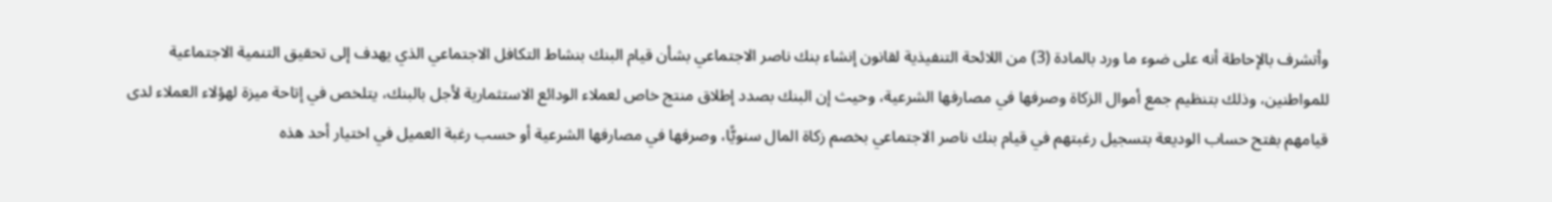وأتشرف بالإحاطة أنه على ضوء ما ورد بالمادة (3) من اللائحة التنفيذية لقانون إنشاء بنك ناصر الاجتماعي بشأن قيام البنك بنشاط التكافل الاجتماعي الذي يهدف إلى تحقيق التنمية الاجتماعية للمواطنين، وذلك بتنظيم جمع أموال الزكاة وصرفها في مصارفها الشرعية، وحيث إن البنك بصدد إطلاق منتج خاص لعملاء الودائع الاستثمارية لأجل بالبنك، يتلخص في إتاحة ميزة لهؤلاء العملاء لدى قيامهم بفتح حساب الوديعة بتسجيل رغبتهم في قيام بنك ناصر الاجتماعي بخصم زكاة المال سنويًّا، وصرفها في مصارفها الشرعية أو حسب رغبة العميل في اختيار أحد هذه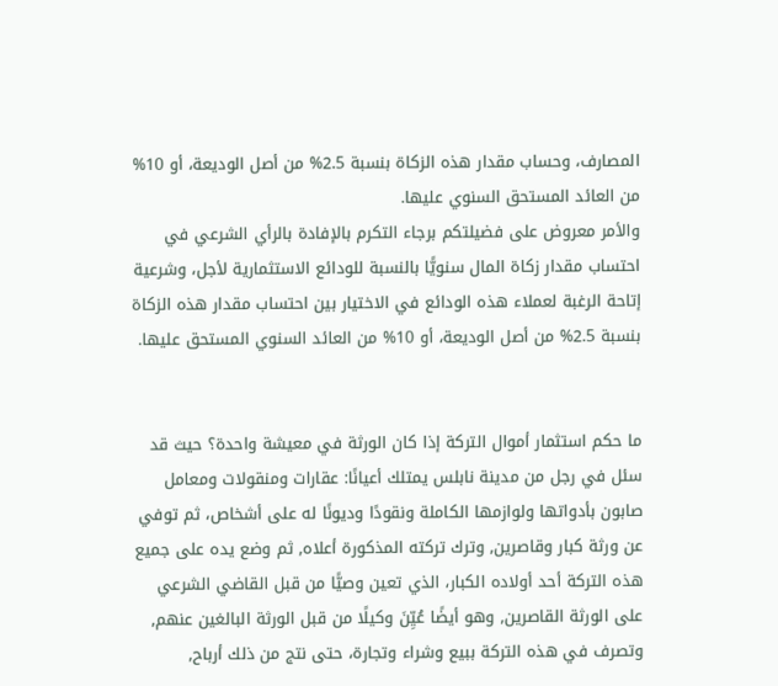المصارف، وحساب مقدار هذه الزكاة بنسبة 2.5% من أصل الوديعة، أو 10% من العائد المستحق السنوي عليها.
والأمر معروض على فضيلتكم برجاء التكرم بالإفادة بالرأي الشرعي في احتساب مقدار زكاة المال سنويًّا بالنسبة للودائع الاستثمارية لأجل، وشرعية إتاحة الرغبة لعملاء هذه الودائع في الاختيار بين احتساب مقدار هذه الزكاة بنسبة 2.5% من أصل الوديعة، أو 10% من العائد السنوي المستحق عليها.


ما حكم استثمار أموال التركة إذا كان الورثة في معيشة واحدة؟ حيث قد سئل في رجل من مدينة نابلس يمتلك أعيانًا: عقارات ومنقولات ومعامل صابون بأدواتها ولوازمها الكاملة ونقودًا وديونًا له على أشخاص، ثم توفي عن ورثة كبار وقاصرين, وترك تركته المذكورة أعلاه, ثم وضع يده على جميع هذه التركة أحد أولاده الكبار، الذي تعين وصيًّا من قبل القاضي الشرعي على الورثة القاصرين, وهو أيضًا عُيِّنَ وكيلًا من قبل الورثة البالغين عنهم, وتصرف في هذه التركة ببيع وشراء وتجارة، حتى نتج من ذلك أرباح,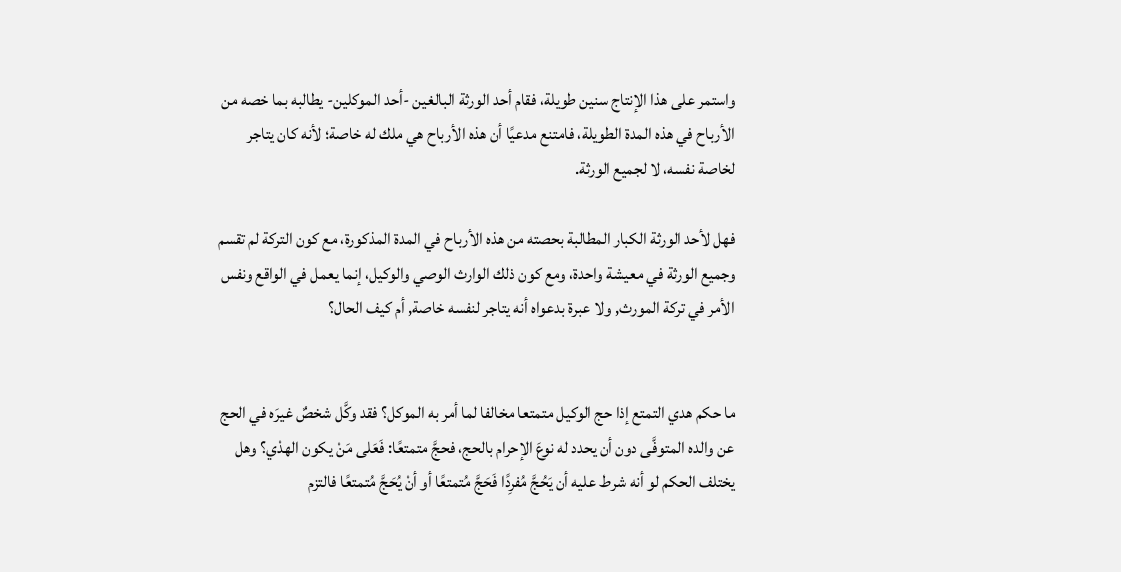واستمر على هذا الإنتاج سنين طويلة، فقام أحد الورثة البالغين -أحد الموكلين- يطالبه بما خصه من الأرباح في هذه المدة الطويلة، فامتنع مدعيًا أن هذه الأرباح هي ملك له خاصة؛ لأنه كان يتاجر لخاصة نفسه، لا لجميع الورثة.

فهل لأحد الورثة الكبار المطالبة بحصته من هذه الأرباح في المدة المذكورة، مع كون التركة لم تقسم وجميع الورثة في معيشة واحدة، ومع كون ذلك الوارث الوصي والوكيل، إنما يعمل في الواقع ونفس الأمر في تركة المورث, ولا عبرة بدعواه أنه يتاجر لنفسه خاصة, أم كيف الحال؟


ما حكم هدي التمتع إذا حج الوكيل متمتعا مخالفا لما أمر به الموكل؟ فقد وكَّل شخصٌ غيرَه في الحج عن والده المتوفَّى دون أن يحدد له نوعَ الإحرام بالحج، فحجَّ متمتعًا: فَعَلى مَنْ يكون الهدْي؟ وهل يختلف الحكم لو أنه شرط عليه أن يَحُجَّ مُفرِدًا فَحَجَّ مُتمتعًا أو أنْ يُحَجَّ مُتمتعًا فالتزم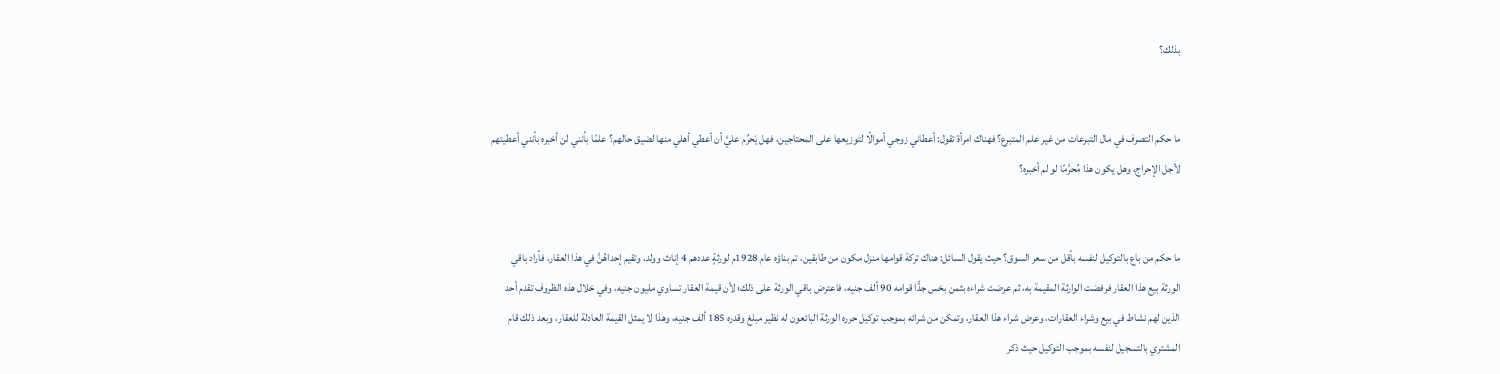بذلك؟


ما حكم التصرف في مال التبرعات من غير علم المتبرع؟ فهناك امرأة تقول: أعطاني زوجي أموالًا لتوزيعها على المحتاجين، فهل يَحرُم عليَّ أن أعطي أهلي منها لضيق حالهم؟ علمًا بأنني لن أخبره بأنني أعطيتهم لأجل الإحراج، وهل يكون هذا مُحرَّمًا لو لم أخبره؟


ما حكم من باع بالتوكيل لنفسه بأقل من سعر السوق؟ حيث يقول السائل: هناك تركة قوامها منزل مكون من طابقين، تم بناؤه عام 1928م لورثةٍ عددهم 4 إناث وولد، وتقيم إحداهُنَّ في هذا العقار، فأراد باقي الورثة بيع هذا العقار فرفضت الوارثة المقيمة به، ثم عرضت شراءه بثمن بخس جدًّا قوامه 90 ألف جنيه، فاعترض باقي الورثة على ذلك؛ لأن قيمة العقار تساوي مليون جنيه، وفي خلال هذه الظروف تقدم أحد الذين لهم نشاط في بيع وشراء العقارات، وعرض شراء هذا العقار، وتمكن من شرائه بموجب توكيل حرره الورثة البائعون له نظير مبلغ وقدره 185 ألف جنيه، وهذا لا يمثل القيمة العادلة للعقار، وبعد ذلك قام المشتري بالتسجيل لنفسه بموجب التوكيل حيث ذكر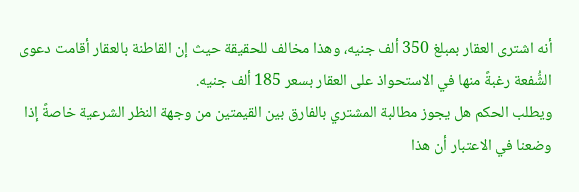أنه اشترى العقار بمبلغ 350 ألف جنيه، وهذا مخالف للحقيقة حيث إن القاطنة بالعقار أقامت دعوى الشُّفعة رغبةً منها في الاستحواذ على العقار بسعر 185 ألف جنيه.
ويطلب الحكم هل يجوز مطالبة المشتري بالفارق بين القيمتين من وجهة النظر الشرعية خاصةً إذا وضعنا في الاعتبار أن هذا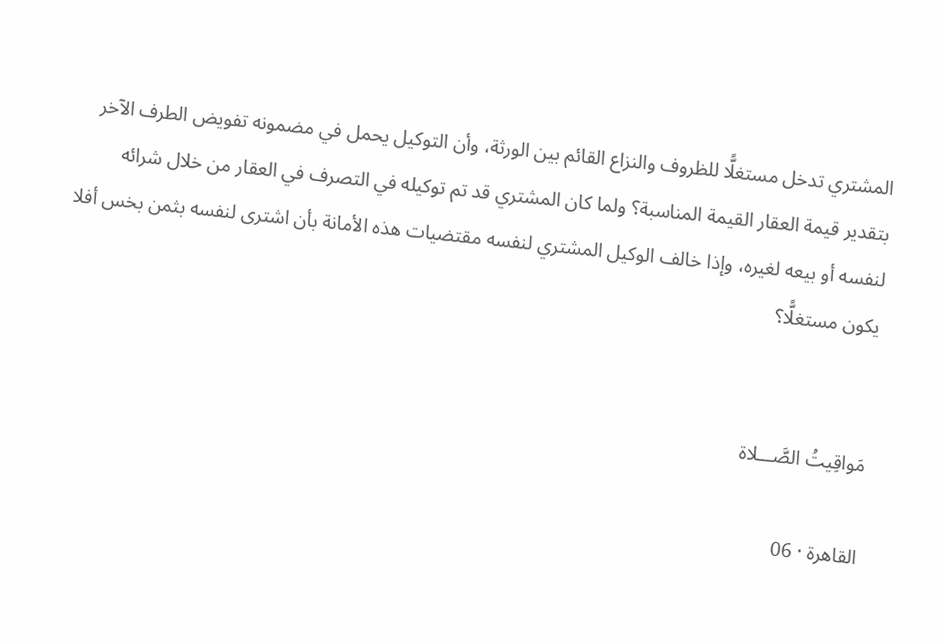المشتري تدخل مستغلًّا للظروف والنزاع القائم بين الورثة، وأن التوكيل يحمل في مضمونه تفويض الطرف الآخر بتقدير قيمة العقار القيمة المناسبة؟ ولما كان المشتري قد تم توكيله في التصرف في العقار من خلال شرائه لنفسه أو بيعه لغيره، وإذا خالف الوكيل المشتري لنفسه مقتضيات هذه الأمانة بأن اشترى لنفسه بثمن بخس أفلا يكون مستغلًّا؟


مَواقِيتُ الصَّـــلاة

القاهرة · 06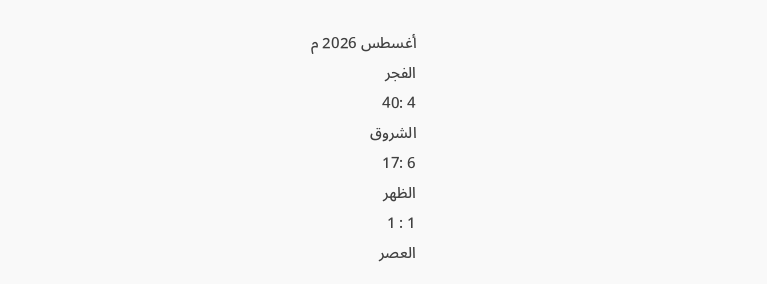أغسطس 2026 م
الفجر
4 :40
الشروق
6 :17
الظهر
1 : 1
العصر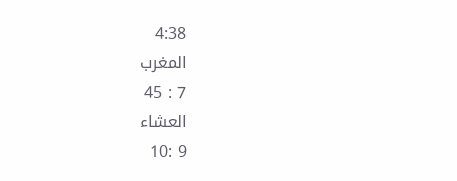4:38
المغرب
7 : 45
العشاء
9 :10